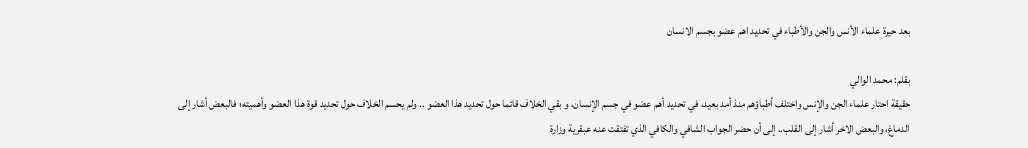بعد حيرة علماء الأنس والجن والأطباء في تحديد اهم عضو بجسم الانسان

بقلم: محمد الوالي
حقيقة احتار علماء الجن والإنس واختلف أطباؤهم منذ أمد بعيد، في تحديد أهم عضو في جسم الإنسان، و بقي الخلاف قائما حول تحديد هذا العضو .. ولم يحسم الخلاف حول تحديد قوة هذا العضو وأهميته؛ فالبعض أشار إلى الدماغ، والبعض الاخر أشار إلى القلب.. إلى أن حضر الجواب الشافي والكافي الذي تفتقت عنه عبقرية وزارة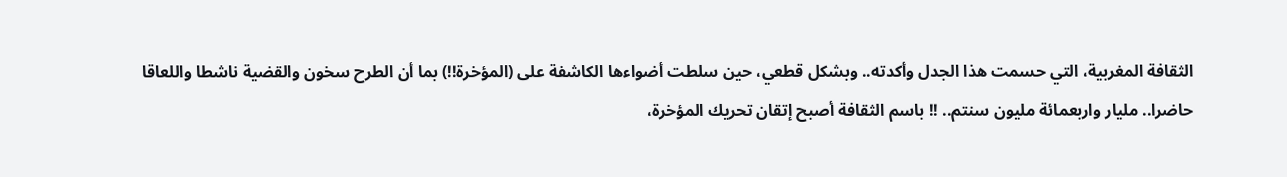الثقافة المغربية، التي حسمت هذا الجدل وأكدته.. وبشكل قطعي، حين سلطت أضواءها الكاشفة على (المؤخرة!!) بما أن الطرح سخون والقضية ناشطا واللعاقا حاضرا.. مليار واربعمائة مليون سنتم.. !! باسم الثقافة أصبح إتقان تحريك المؤخرة،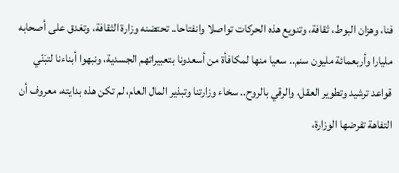فنا، وهزان البوط، ثقافة، وتنويع هذه الحركات تواصلا وانفتاحا.. تحتضنه وزارة الثقافة، وتغدق على أصحابه مليارا وأربعمائة مليون سنم.. سعيا منها لمكافأة من أسعدونا بتعبيراتهم الجسدية، ونبهوا أبناءنا لتبَنّي قواعد ترشيد وتطوير العقل، والرقي بالروح.. سخاء وزارتنا وتبذير المال العام، لم تكن هذه بدايته، معروف أن التفاهة تفرضها الوزارة،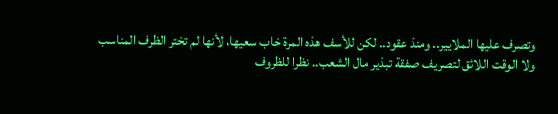وتصرف عليها الملايير.. ومنذ عقود.. لكن للأسف هذه المرة خاب سعيها، لأنها لم تختر الظرف المناسب ولا الوقت اللائق لتصريف صفقة تبذير مال الشعب.. نظرا للظروف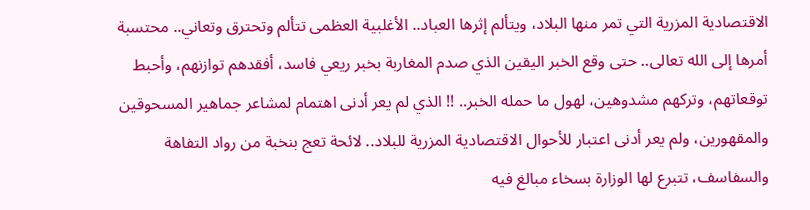الاقتصادية المزرية التي تمر منها البلاد، ويتألم إثرها العباد.. الأغلبية العظمى تتألم وتحترق وتعاني.. محتسبة أمرها إلى الله تعالى.. حتى وقع الخبر اليقين الذي صدم المغاربة بخبر ريعي فاسد، أفقدهم توازنهم، وأحبط توقعاتهم، وتركهم مشدوهين، لهول ما حمله الخبر.. !! الذي لم يعر أدنى اهتمام لمشاعر جماهير المسحوقين والمقهورين، ولم يعر أدنى اعتبار للأحوال الاقتصادية المزرية للبلاد.. لائحة تعج بنخبة من رواد التفاهة والسفاسف، تتبرع لها الوزارة بسخاء مبالغ فيه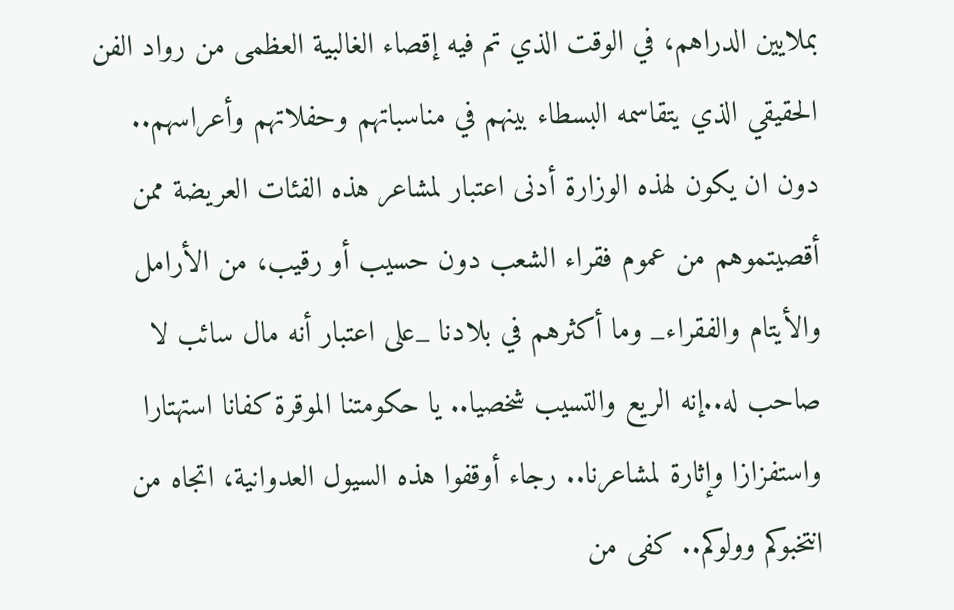بملايين الدراهم، في الوقت الذي تم فيه إقصاء الغالبية العظمى من رواد الفن الحقيقي الذي يتقاسمه البسطاء بينهم في مناسباتهم وحفلاتهم وأعراسهم.. دون ان يكون لهذه الوزارة أدنى اعتبار لمشاعر هذه الفئات العريضة ممن أقصيتموهم من عموم فقراء الشعب دون حسيب أو رقيب، من الأرامل والأيتام والفقراء_ وما أكثرهم في بلادنا _على اعتبار أنه مال سائب لا صاحب له..إنه الريع والتسيب شخصيا.. يا حكومتنا الموقرة كفانا استهتارا واستفزازا وإثارة لمشاعرنا.. رجاء أوقفوا هذه السيول العدوانية، اتجاه من انتخبوكم وولوكم.. كفى من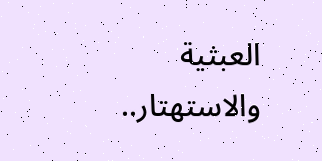العبثية والاستهتار..